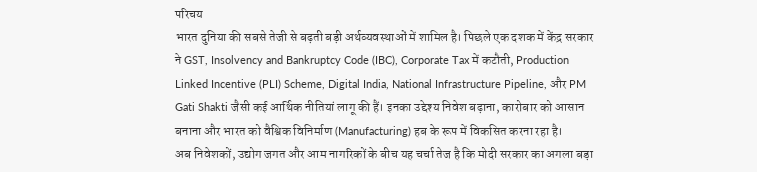परिचय
भारत दुनिया की सबसे तेजी से बढ़ती बड़ी अर्थव्यवस्थाओं में शामिल है। पिछले एक दशक में केंद्र सरकार ने GST, Insolvency and Bankruptcy Code (IBC), Corporate Tax में कटौती, Production Linked Incentive (PLI) Scheme, Digital India, National Infrastructure Pipeline, और PM Gati Shakti जैसी कई आर्थिक नीतियां लागू की हैं। इनका उद्देश्य निवेश बढ़ाना, कारोबार को आसान बनाना और भारत को वैश्विक विनिर्माण (Manufacturing) हब के रूप में विकसित करना रहा है।
अब निवेशकों, उद्योग जगत और आम नागरिकों के बीच यह चर्चा तेज है कि मोदी सरकार का अगला बड़ा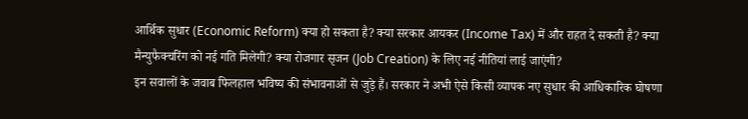आर्थिक सुधार (Economic Reform) क्या हो सकता है? क्या सरकार आयकर (Income Tax) में और राहत दे सकती है? क्या मैन्युफैक्चरिंग को नई गति मिलेगी? क्या रोजगार सृजन (Job Creation) के लिए नई नीतियां लाई जाएंगी?
इन सवालों के जवाब फिलहाल भविष्य की संभावनाओं से जुड़े हैं। सरकार ने अभी ऐसे किसी व्यापक नए सुधार की आधिकारिक घोषणा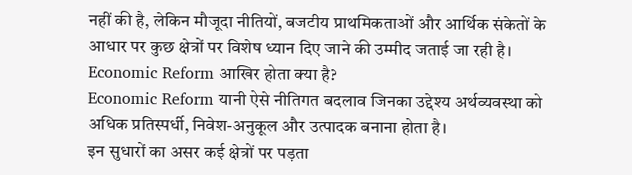नहीं की है, लेकिन मौजूदा नीतियों, बजटीय प्राथमिकताओं और आर्थिक संकेतों के आधार पर कुछ क्षेत्रों पर विशेष ध्यान दिए जाने की उम्मीद जताई जा रही है।
Economic Reform आखिर होता क्या है?
Economic Reform यानी ऐसे नीतिगत बदलाव जिनका उद्देश्य अर्थव्यवस्था को अधिक प्रतिस्पर्धी, निवेश-अनुकूल और उत्पादक बनाना होता है।
इन सुधारों का असर कई क्षेत्रों पर पड़ता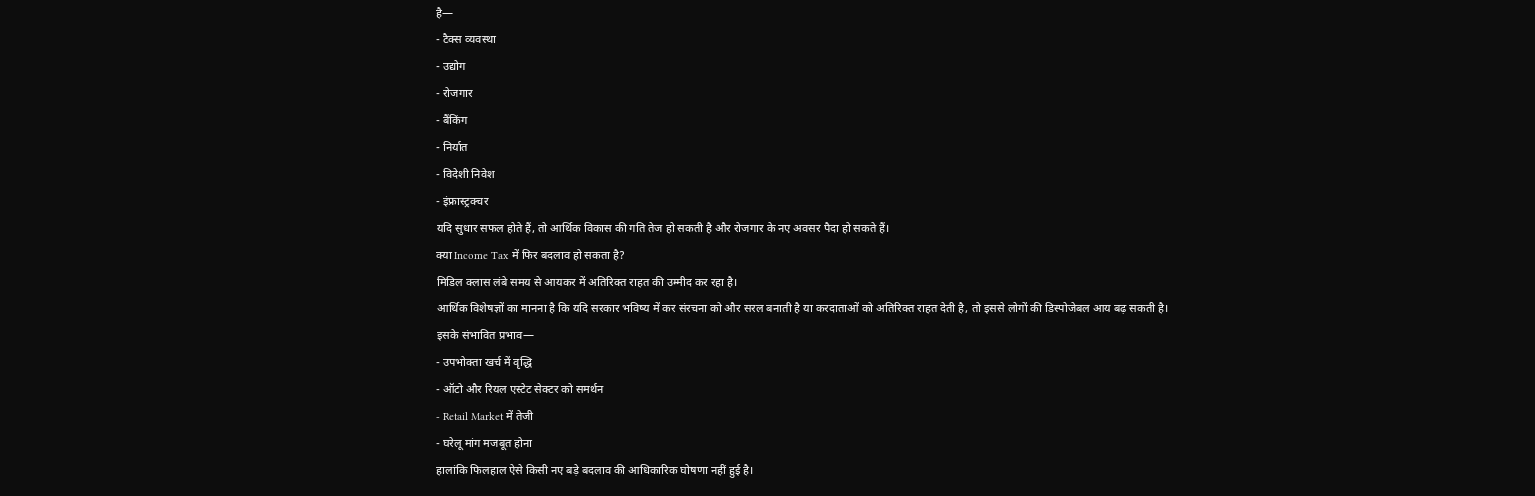है—
- टैक्स व्यवस्था
- उद्योग
- रोजगार
- बैंकिंग
- निर्यात
- विदेशी निवेश
- इंफ्रास्ट्रक्चर
यदि सुधार सफल होते हैं, तो आर्थिक विकास की गति तेज हो सकती है और रोजगार के नए अवसर पैदा हो सकते हैं।
क्या Income Tax में फिर बदलाव हो सकता है?
मिडिल क्लास लंबे समय से आयकर में अतिरिक्त राहत की उम्मीद कर रहा है।
आर्थिक विशेषज्ञों का मानना है कि यदि सरकार भविष्य में कर संरचना को और सरल बनाती है या करदाताओं को अतिरिक्त राहत देती है, तो इससे लोगों की डिस्पोजेबल आय बढ़ सकती है।
इसके संभावित प्रभाव—
- उपभोक्ता खर्च में वृद्धि
- ऑटो और रियल एस्टेट सेक्टर को समर्थन
- Retail Market में तेजी
- घरेलू मांग मजबूत होना
हालांकि फिलहाल ऐसे किसी नए बड़े बदलाव की आधिकारिक घोषणा नहीं हुई है।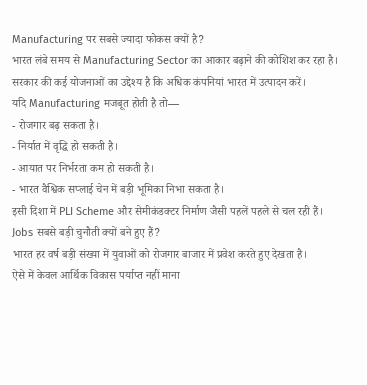Manufacturing पर सबसे ज्यादा फोकस क्यों है?
भारत लंबे समय से Manufacturing Sector का आकार बढ़ाने की कोशिश कर रहा है।
सरकार की कई योजनाओं का उद्देश्य है कि अधिक कंपनियां भारत में उत्पादन करें।
यदि Manufacturing मजबूत होती है तो—
- रोजगार बढ़ सकता है।
- निर्यात में वृद्धि हो सकती है।
- आयात पर निर्भरता कम हो सकती है।
- भारत वैश्विक सप्लाई चेन में बड़ी भूमिका निभा सकता है।
इसी दिशा में PLI Scheme और सेमीकंडक्टर निर्माण जैसी पहलें पहले से चल रही हैं।
Jobs सबसे बड़ी चुनौती क्यों बने हुए हैं?
भारत हर वर्ष बड़ी संख्या में युवाओं को रोजगार बाजार में प्रवेश करते हुए देखता है।
ऐसे में केवल आर्थिक विकास पर्याप्त नहीं माना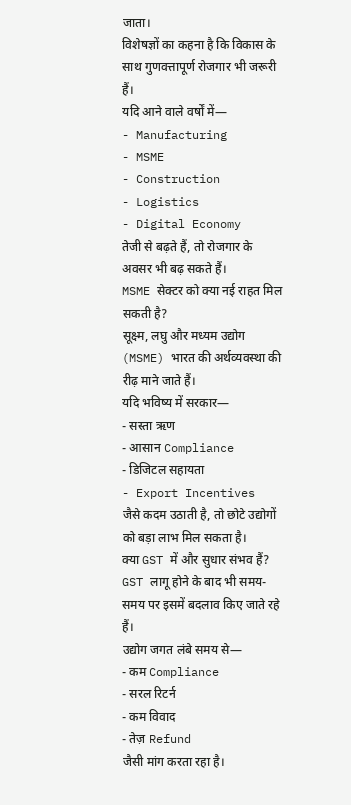जाता।
विशेषज्ञों का कहना है कि विकास के साथ गुणवत्तापूर्ण रोजगार भी जरूरी हैं।
यदि आने वाले वर्षों में—
- Manufacturing
- MSME
- Construction
- Logistics
- Digital Economy
तेजी से बढ़ते हैं, तो रोजगार के अवसर भी बढ़ सकते हैं।
MSME सेक्टर को क्या नई राहत मिल सकती है?
सूक्ष्म, लघु और मध्यम उद्योग (MSME) भारत की अर्थव्यवस्था की रीढ़ माने जाते हैं।
यदि भविष्य में सरकार—
- सस्ता ऋण
- आसान Compliance
- डिजिटल सहायता
- Export Incentives
जैसे कदम उठाती है, तो छोटे उद्योगों को बड़ा लाभ मिल सकता है।
क्या GST में और सुधार संभव हैं?
GST लागू होने के बाद भी समय-समय पर इसमें बदलाव किए जाते रहे हैं।
उद्योग जगत लंबे समय से—
- कम Compliance
- सरल रिटर्न
- कम विवाद
- तेज़ Refund
जैसी मांग करता रहा है।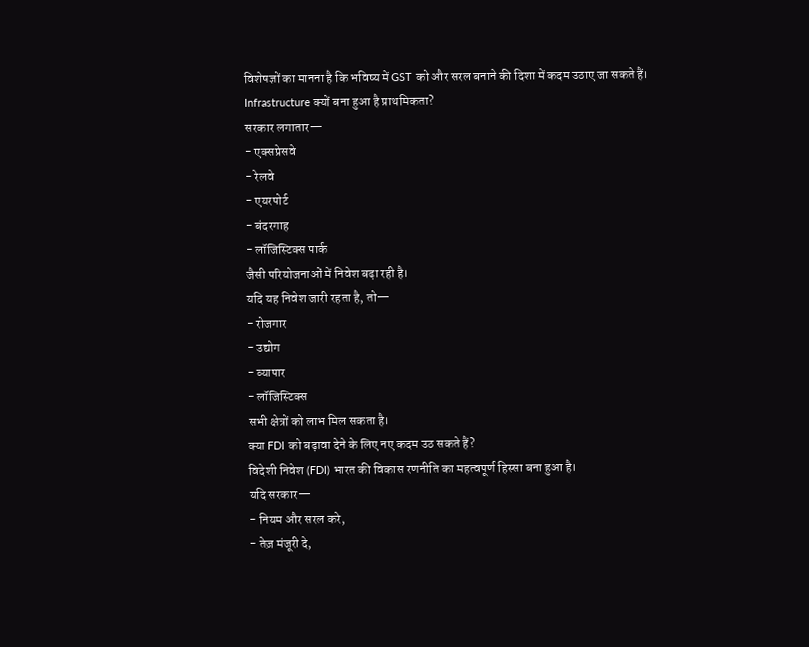विशेषज्ञों का मानना है कि भविष्य में GST को और सरल बनाने की दिशा में कदम उठाए जा सकते हैं।
Infrastructure क्यों बना हुआ है प्राथमिकता?
सरकार लगातार—
- एक्सप्रेसवे
- रेलवे
- एयरपोर्ट
- बंदरगाह
- लॉजिस्टिक्स पार्क
जैसी परियोजनाओं में निवेश बढ़ा रही है।
यदि यह निवेश जारी रहता है, तो—
- रोजगार
- उद्योग
- व्यापार
- लॉजिस्टिक्स
सभी क्षेत्रों को लाभ मिल सकता है।
क्या FDI को बढ़ावा देने के लिए नए कदम उठ सकते हैं?
विदेशी निवेश (FDI) भारत की विकास रणनीति का महत्वपूर्ण हिस्सा बना हुआ है।
यदि सरकार—
- नियम और सरल करे,
- तेज़ मंजूरी दे,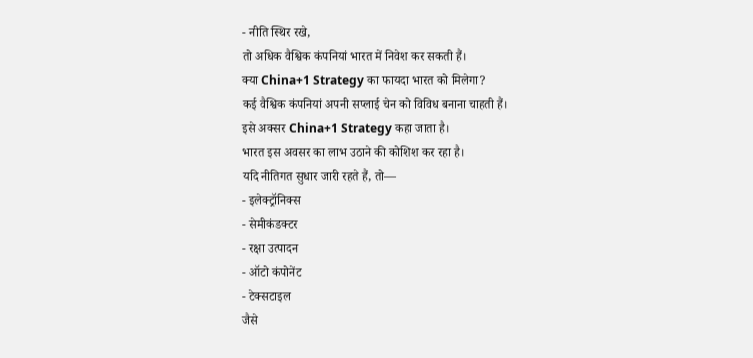- नीति स्थिर रखे,
तो अधिक वैश्विक कंपनियां भारत में निवेश कर सकती हैं।
क्या China+1 Strategy का फायदा भारत को मिलेगा?
कई वैश्विक कंपनियां अपनी सप्लाई चेन को विविध बनाना चाहती हैं।
इसे अक्सर China+1 Strategy कहा जाता है।
भारत इस अवसर का लाभ उठाने की कोशिश कर रहा है।
यदि नीतिगत सुधार जारी रहते हैं, तो—
- इलेक्ट्रॉनिक्स
- सेमीकंडक्टर
- रक्षा उत्पादन
- ऑटो कंपोनेंट
- टेक्सटाइल
जैसे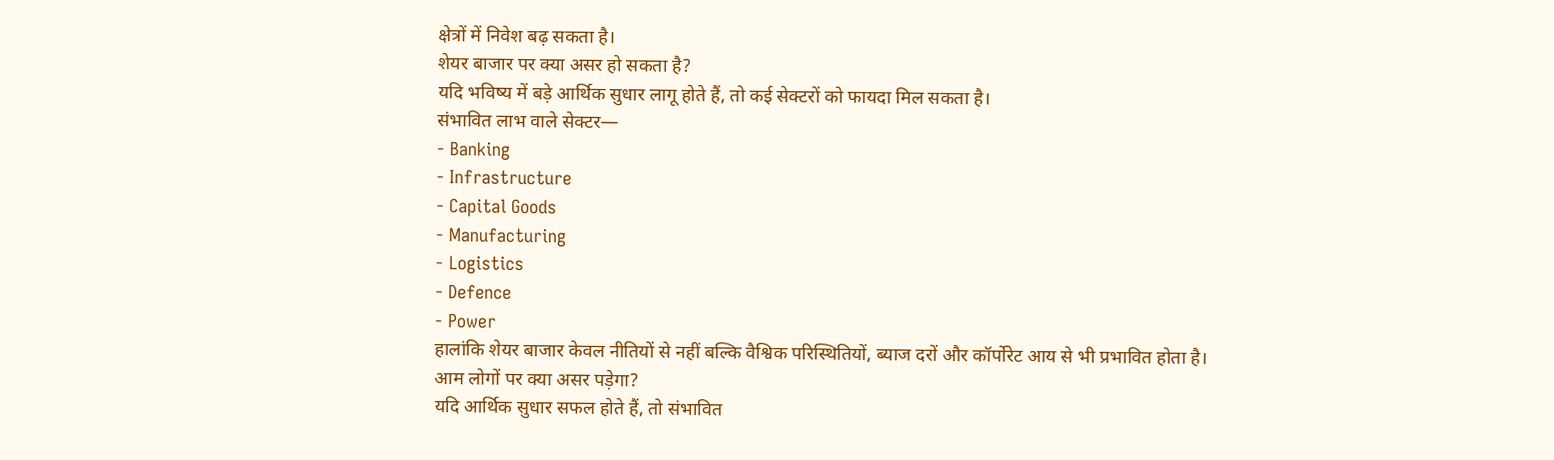क्षेत्रों में निवेश बढ़ सकता है।
शेयर बाजार पर क्या असर हो सकता है?
यदि भविष्य में बड़े आर्थिक सुधार लागू होते हैं, तो कई सेक्टरों को फायदा मिल सकता है।
संभावित लाभ वाले सेक्टर—
- Banking
- Infrastructure
- Capital Goods
- Manufacturing
- Logistics
- Defence
- Power
हालांकि शेयर बाजार केवल नीतियों से नहीं बल्कि वैश्विक परिस्थितियों, ब्याज दरों और कॉर्पोरेट आय से भी प्रभावित होता है।
आम लोगों पर क्या असर पड़ेगा?
यदि आर्थिक सुधार सफल होते हैं, तो संभावित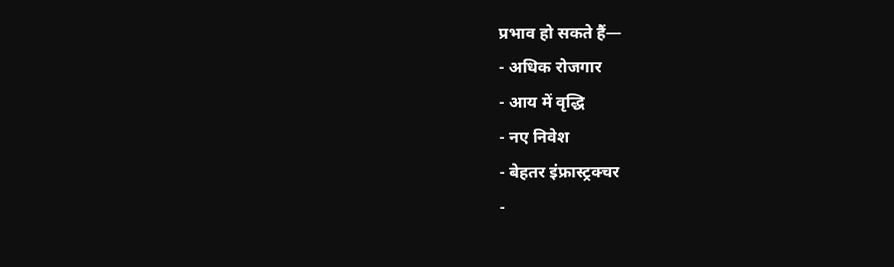प्रभाव हो सकते हैं—
- अधिक रोजगार
- आय में वृद्धि
- नए निवेश
- बेहतर इंफ्रास्ट्रक्चर
-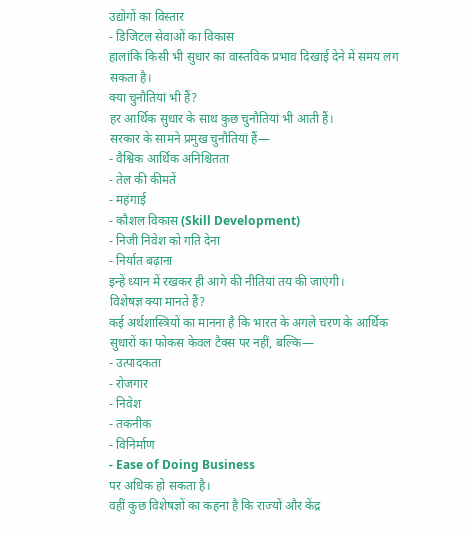उद्योगों का विस्तार
- डिजिटल सेवाओं का विकास
हालांकि किसी भी सुधार का वास्तविक प्रभाव दिखाई देने में समय लग सकता है।
क्या चुनौतियां भी हैं?
हर आर्थिक सुधार के साथ कुछ चुनौतियां भी आती हैं।
सरकार के सामने प्रमुख चुनौतियां हैं—
- वैश्विक आर्थिक अनिश्चितता
- तेल की कीमतें
- महंगाई
- कौशल विकास (Skill Development)
- निजी निवेश को गति देना
- निर्यात बढ़ाना
इन्हें ध्यान में रखकर ही आगे की नीतियां तय की जाएंगी।
विशेषज्ञ क्या मानते हैं?
कई अर्थशास्त्रियों का मानना है कि भारत के अगले चरण के आर्थिक सुधारों का फोकस केवल टैक्स पर नहीं, बल्कि—
- उत्पादकता
- रोजगार
- निवेश
- तकनीक
- विनिर्माण
- Ease of Doing Business
पर अधिक हो सकता है।
वहीं कुछ विशेषज्ञों का कहना है कि राज्यों और केंद्र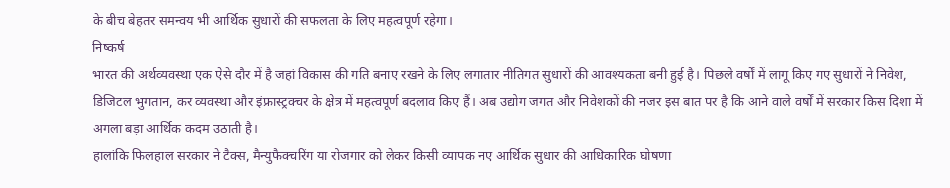के बीच बेहतर समन्वय भी आर्थिक सुधारों की सफलता के लिए महत्वपूर्ण रहेगा।
निष्कर्ष
भारत की अर्थव्यवस्था एक ऐसे दौर में है जहां विकास की गति बनाए रखने के लिए लगातार नीतिगत सुधारों की आवश्यकता बनी हुई है। पिछले वर्षों में लागू किए गए सुधारों ने निवेश, डिजिटल भुगतान, कर व्यवस्था और इंफ्रास्ट्रक्चर के क्षेत्र में महत्वपूर्ण बदलाव किए हैं। अब उद्योग जगत और निवेशकों की नजर इस बात पर है कि आने वाले वर्षों में सरकार किस दिशा में अगला बड़ा आर्थिक कदम उठाती है।
हालांकि फिलहाल सरकार ने टैक्स, मैन्युफैक्चरिंग या रोजगार को लेकर किसी व्यापक नए आर्थिक सुधार की आधिकारिक घोषणा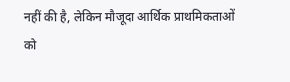नहीं की है, लेकिन मौजूदा आर्थिक प्राथमिकताओं को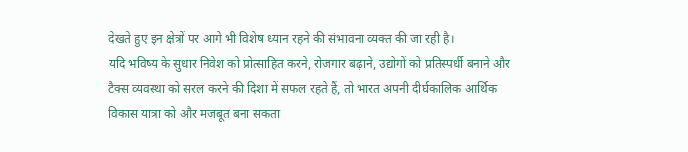देखते हुए इन क्षेत्रों पर आगे भी विशेष ध्यान रहने की संभावना व्यक्त की जा रही है।
यदि भविष्य के सुधार निवेश को प्रोत्साहित करने, रोजगार बढ़ाने, उद्योगों को प्रतिस्पर्धी बनाने और टैक्स व्यवस्था को सरल करने की दिशा में सफल रहते हैं, तो भारत अपनी दीर्घकालिक आर्थिक विकास यात्रा को और मजबूत बना सकता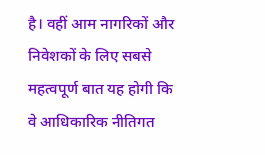है। वहीं आम नागरिकों और निवेशकों के लिए सबसे महत्वपूर्ण बात यह होगी कि वे आधिकारिक नीतिगत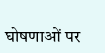घोषणाओं पर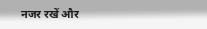नजर रखें और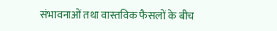संभावनाओं तथा वास्तविक फैसलों के बीच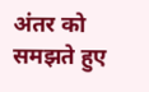अंतर को समझते हुए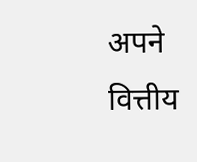अपने वित्तीय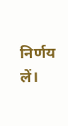निर्णय लें।